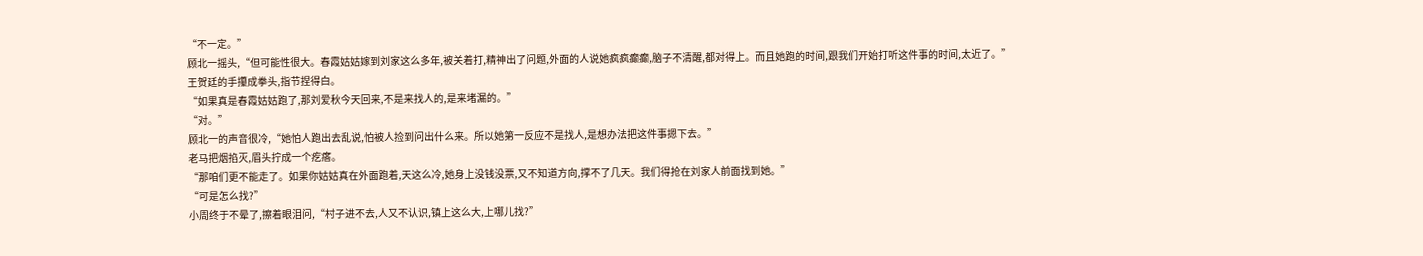“不一定。”
顾北一摇头,“但可能性很大。春霞姑姑嫁到刘家这么多年,被关着打,精神出了问题,外面的人说她疯疯癫癫,脑子不清醒,都对得上。而且她跑的时间,跟我们开始打听这件事的时间,太近了。”
王贺廷的手攥成拳头,指节捏得白。
“如果真是春霞姑姑跑了,那刘爱秋今天回来,不是来找人的,是来堵漏的。”
“对。”
顾北一的声音很冷,“她怕人跑出去乱说,怕被人捡到问出什么来。所以她第一反应不是找人,是想办法把这件事摁下去。”
老马把烟掐灭,眉头拧成一个疙瘩。
“那咱们更不能走了。如果你姑姑真在外面跑着,天这么冷,她身上没钱没票,又不知道方向,撑不了几天。我们得抢在刘家人前面找到她。”
“可是怎么找?”
小周终于不晕了,擦着眼泪问,“村子进不去,人又不认识,镇上这么大,上哪儿找?”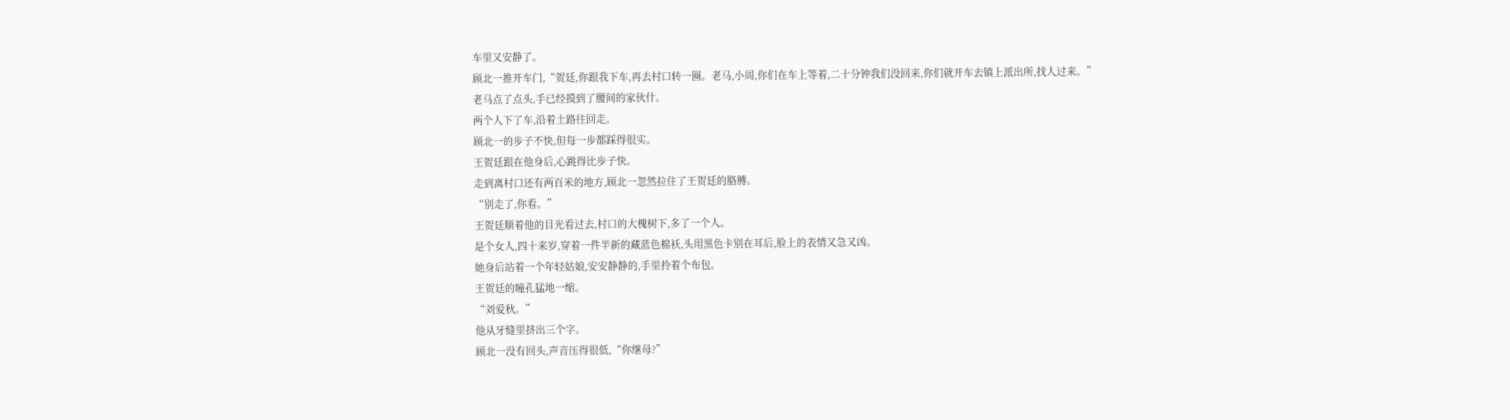车里又安静了。
顾北一推开车门,“贺廷,你跟我下车,再去村口转一圈。老马,小周,你们在车上等着,二十分钟我们没回来,你们就开车去镇上派出所,找人过来。”
老马点了点头,手已经摸到了腰间的家伙什。
两个人下了车,沿着土路往回走。
顾北一的步子不快,但每一步都踩得很实。
王贺廷跟在他身后,心跳得比步子快。
走到离村口还有两百米的地方,顾北一忽然拉住了王贺廷的胳膊。
“别走了,你看。”
王贺廷顺着他的目光看过去,村口的大槐树下,多了一个人。
是个女人,四十来岁,穿着一件半新的藏蓝色棉袄,头用黑色卡别在耳后,脸上的表情又急又凶。
她身后站着一个年轻姑娘,安安静静的,手里拎着个布包。
王贺廷的瞳孔猛地一缩。
“刘爱秋。”
他从牙缝里挤出三个字。
顾北一没有回头,声音压得很低,“你继母?”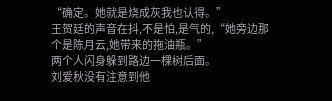“确定。她就是烧成灰我也认得。”
王贺廷的声音在抖,不是怕,是气的,“她旁边那个是陈月云,她带来的拖油瓶。”
两个人闪身躲到路边一棵树后面。
刘爱秋没有注意到他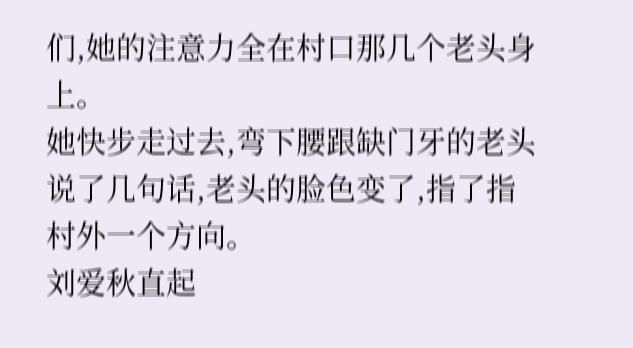们,她的注意力全在村口那几个老头身上。
她快步走过去,弯下腰跟缺门牙的老头说了几句话,老头的脸色变了,指了指村外一个方向。
刘爱秋直起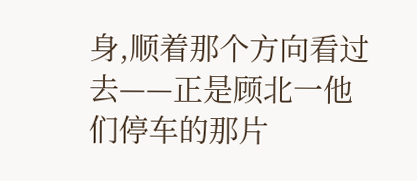身,顺着那个方向看过去——正是顾北一他们停车的那片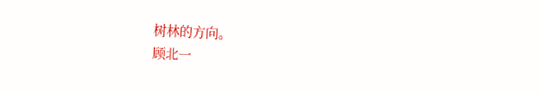树林的方向。
顾北一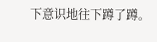下意识地往下蹲了蹲。